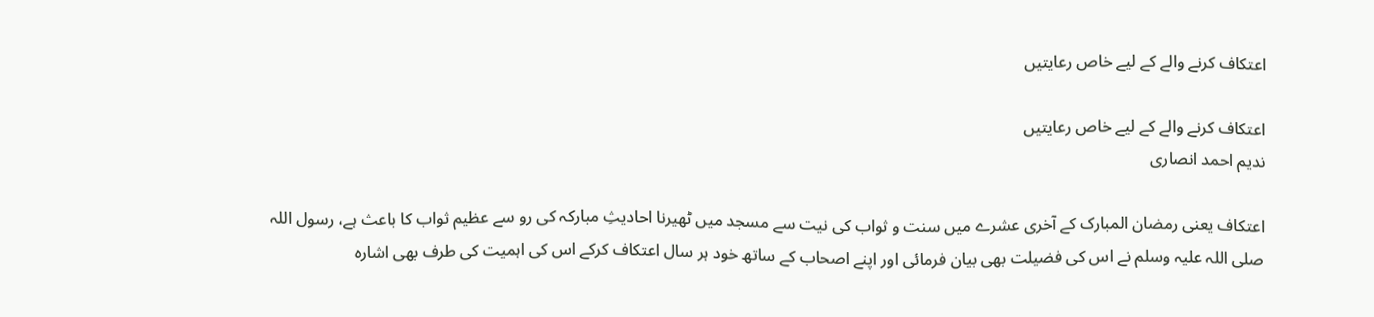اعتکاف کرنے والے کے لیے خاص رعایتیں

اعتکاف کرنے والے کے لیے خاص رعایتیں
ندیم احمد انصاری

اعتکاف یعنی رمضان المبارک کے آخری عشرے میں سنت و ثواب کی نیت سے مسجد میں ٹھیرنا احادیثِ مبارکہ کی رو سے عظیم ثواب کا باعث ہے، رسول اللہ صلی اللہ علیہ وسلم نے اس کی فضیلت بھی بیان فرمائی اور اپنے اصحاب کے ساتھ خود ہر سال اعتکاف کرکے اس کی اہمیت کی طرف بھی اشارہ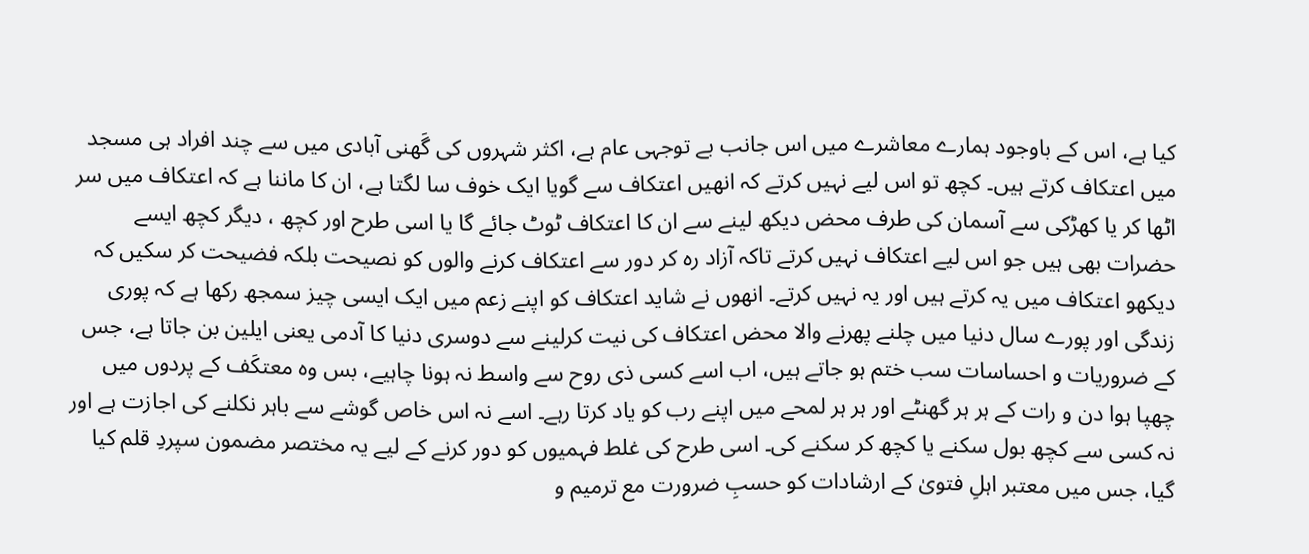کیا ہے، اس کے باوجود ہمارے معاشرے میں اس جانب بے توجہی عام ہے، اکثر شہروں کی گَھنی آبادی میں سے چند افراد ہی مسجد میں اعتکاف کرتے ہیں۔ کچھ تو اس لیے نہیں کرتے کہ انھیں اعتکاف سے گویا ایک خوف سا لگتا ہے، ان کا ماننا ہے کہ اعتکاف میں سر اٹھا کر یا کھڑکی سے آسمان کی طرف محض دیکھ لینے سے ان کا اعتکاف ٹوٹ جائے گا یا اسی طرح اور کچھ ، دیگر کچھ ایسے حضرات بھی ہیں جو اس لیے اعتکاف نہیں کرتے تاکہ آزاد رہ کر دور سے اعتکاف کرنے والوں کو نصیحت بلکہ فضیحت کر سکیں کہ دیکھو اعتکاف میں یہ کرتے ہیں اور یہ نہیں کرتے۔ انھوں نے شاید اعتکاف کو اپنے زعم میں ایک ایسی چیز سمجھ رکھا ہے کہ پوری زندگی اور پورے سال دنیا میں چلنے پھرنے والا محض اعتکاف کی نیت کرلینے سے دوسری دنیا کا آدمی یعنی ایلین بن جاتا ہے، جس کے ضروریات و احساسات سب ختم ہو جاتے ہیں، اب اسے کسی ذی روح سے واسط نہ ہونا چاہیے، بس وہ معتکَف کے پردوں میں چھپا ہوا دن و رات کے ہر ہر گھنٹے اور ہر ہر لمحے میں اپنے رب کو یاد کرتا رہے۔ اسے نہ اس خاص گوشے سے باہر نکلنے کی اجازت ہے اور نہ کسی سے کچھ بول سکنے یا کچھ کر سکنے کی۔ اسی طرح کی غلط فہمیوں کو دور کرنے کے لیے یہ مختصر مضمون سپردِ قلم کیا گیا، جس میں معتبر اہلِ فتویٰ کے ارشادات کو حسبِ ضرورت مع ترمیم و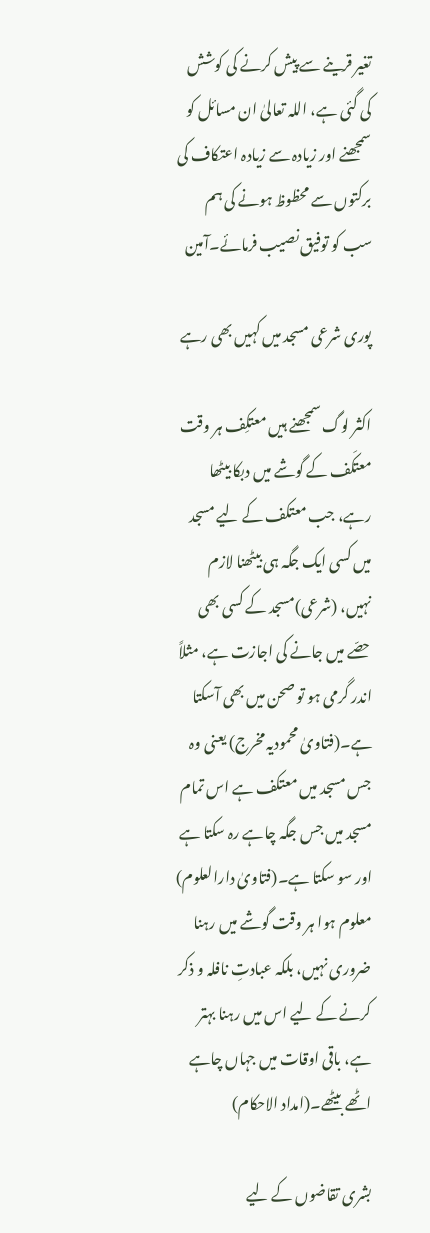تغیر قرینے سے پیش کرنے کی کوشش کی گئی ہے، اللہ تعالیٰ ان مسائل کو سمجھنے اور زیادہ سے زیادہ اعتکاف کی برکتوں سے محظوظ ہونے کی ہم سب کو توفیق نصیب فرمائے۔آمین

پوری شرعی مسجد میں کہیں بھی رہے

اکثر لوگ سمجھنے ہیں معتکِف ہر وقت معتکَف کے گوشے میں دبکا بیٹھا رہے، جب معتکف کے لیے مسجد میں کسی ایک جگہ ہی بیٹھنا لازم نہیں، (شرعی)مسجد کے کسی بھی حصّے میں جانے کی اجازت ہے، مثلاً اندر گرمی ہو تو صحن میں بھی آسکتا ہے۔(فتاویٰ محمودیہ مخرج) یعنی وہ جس مسجد میں معتکف ہے اس تمام مسجد میں جس جگہ چاہے رہ سکتا ہے اور سو سکتا ہے۔(فتاویٰ دارالعلوم) معلوم ہوا ہر وقت گوشے میں رہنا ضروری نہیں، بلکہ عبادتِ نافلہ و ذکر کرنے کے لیے اس میں رہنا بہتر ہے، باقی اوقات میں جہاں چاہے اٹھے بیٹھے۔(امداد الاحکام)

بشری تقاضوں کے لیے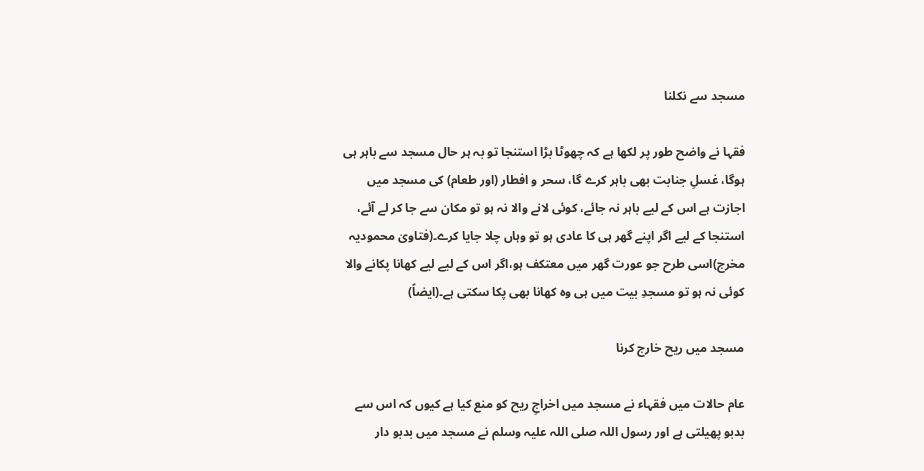مسجد سے نکلنا

فقہا نے واضح طور پر لکھا ہے کہ چھوٹا بڑا استنجا تو بہ ہر حال مسجد سے باہر ہی ہوگا، غسلِ جنابت بھی باہر کرے گا، سحر و افطار (اور طعام) کی مسجد میں اجازت ہے اس کے لیے باہر نہ جائے، کوئی لانے والا نہ ہو تو مکان سے جا کر لے آئے، استنجا کے لیے اگر اپنے گھر ہی کا عادی ہو تو وہاں چلا جایا کرے۔(فتاویٰ محمودیہ مخرج)اسی طرح جو عورت گھر میں معتکف ہو،اگر اس کے لیے لیے کھانا پکانے والا کوئی نہ ہو تو مسجدِ بیت میں ہی وہ کھانا بھی پکا سکتی ہے۔(ایضاً)

مسجد میں ریح خارج کرنا

عام حالات میں فقہاء نے مسجد میں اخراجِ ریح کو منع کیا ہے کیوں کہ اس سے بدبو پھیلتی ہے اور رسول اللہ صلی اللہ علیہ وسلم نے مسجد میں بدبو دار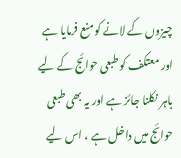چیزوں کے لانے کو منع فرمایا ہے اور معتکف کو طبعی حوائج کے لیے باہر نکلنا جائز ہے اور یہ بھی طبعی حوائج میں داخل ہے ، اس لیے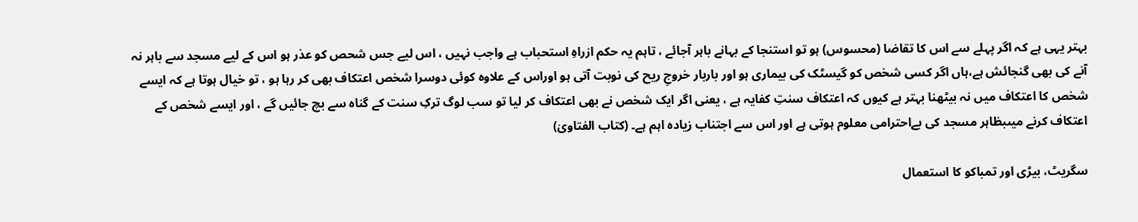بہتر یہی ہے کہ اگر پہلے سے اس کا تقاضا (محسوس) ہو تو استنجا کے بہانے باہر آجائے ، تاہم یہ حکم ازراہِ استحباب ہے واجب نہیں ، اس لیے جس شحص کو عذر ہو اس کے لیے مسجد سے باہر نہ آنے کی بھی گنجائش ہے،ہاں اگر کسی شخص کو گیسٹک کی بیماری ہو اور باربار خروجِ ریح کی نوبت آتی ہو اوراس کے علاوہ کوئی دوسرا شخص اعتکاف بھی کر رہا ہو ، تو خیال ہوتا ہے کہ ایسے شخص کا اعتکاف میں نہ بیٹھنا بہتر ہے کیوں کہ اعتکاف سنتِ کفایہ ہے ، یعنی اگر ایک شخص نے بھی اعتکاف کر لیا تو سب لوگ ترکِ سنت کے گناہ سے بچ جائیں گے ، اور ایسے شخص کے اعتکاف کرنے میںبظاہر مسجد کی بےاحترامی معلوم ہوتی ہے اور اس سے اجتناب زیادہ اہم ہے۔ (کتاب الفتاویٰ)

سگریٹ، بیڑی اور تمباکو کا استعمال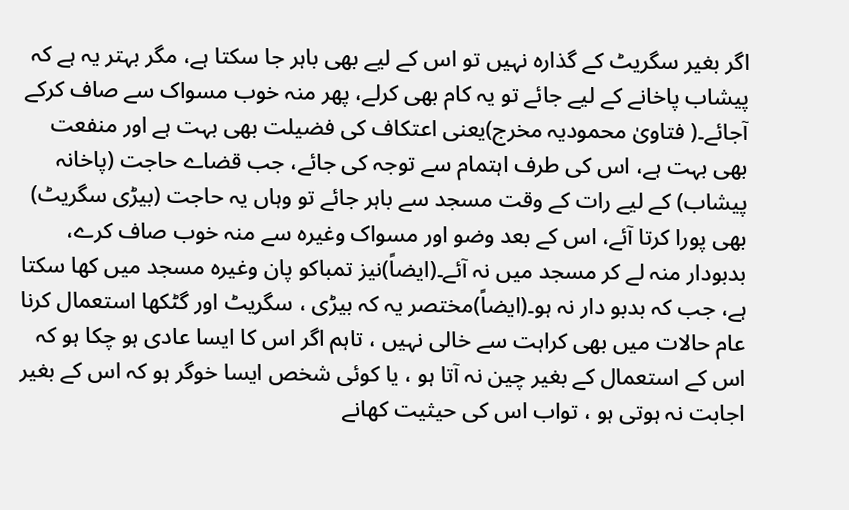اگر بغیر سگریٹ کے گذارہ نہیں تو اس کے لیے بھی باہر جا سکتا ہے، مگر بہتر یہ ہے کہ پیشاب پاخانے کے لیے جائے تو یہ کام بھی کرلے، پھر منہ خوب مسواک سے صاف کرکے آجائے۔( فتاویٰ محمودیہ مخرج)یعنی اعتکاف کی فضیلت بھی بہت ہے اور منفعت بھی بہت ہے، اس کی طرف اہتمام سے توجہ کی جائے، جب قضاے حاجت (پاخانہ پیشاب) کے لیے رات کے وقت مسجد سے باہر جائے تو وہاں یہ حاجت (بیڑی سگریٹ) بھی پورا کرتا آئے، اس کے بعد وضو اور مسواک وغیرہ سے منہ خوب صاف کرے، بدبودار منہ لے کر مسجد میں نہ آئے۔(ایضاً)نیز تمباکو پان وغیرہ مسجد میں کھا سکتا ہے، جب کہ بدبو دار نہ ہو۔(ایضاً)مختصر یہ کہ بیڑی ، سگریٹ اور گٹکھا استعمال کرنا عام حالات میں بھی کراہت سے خالی نہیں ، تاہم اگر اس کا ایسا عادی ہو چکا ہو کہ اس کے استعمال کے بغیر چین نہ آتا ہو ، یا کوئی شخص ایسا خوگر ہو کہ اس کے بغیر اجابت نہ ہوتی ہو ، تواب اس کی حیثیت کھانے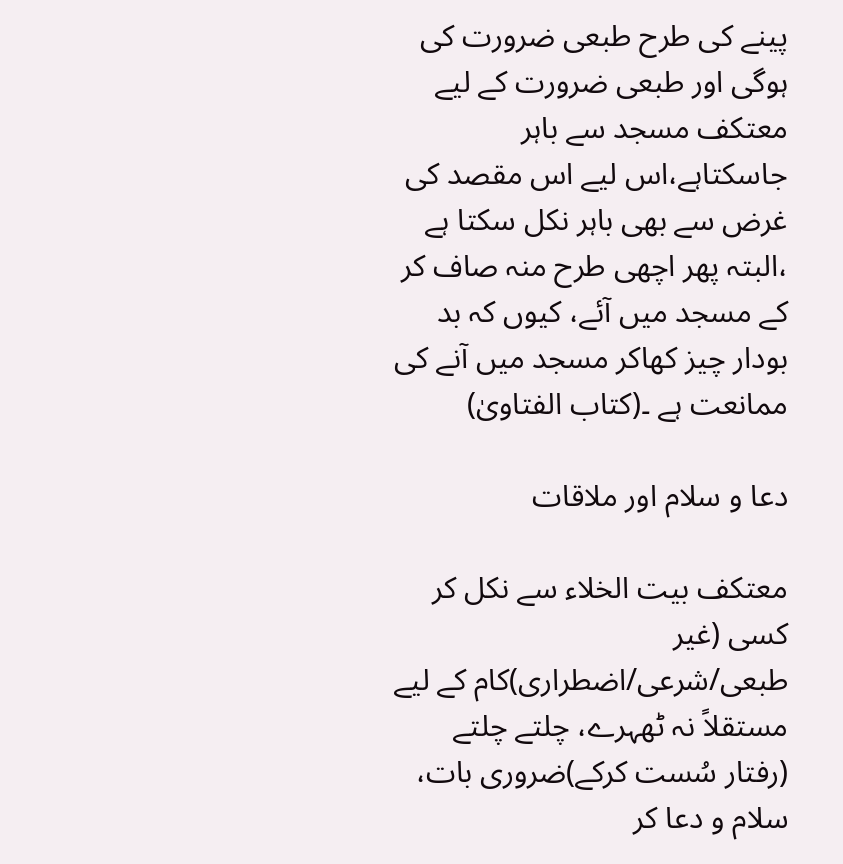پینے کی طرح طبعی ضرورت کی ہوگی اور طبعی ضرورت کے لیے معتکف مسجد سے باہر جاسکتاہے،اس لیے اس مقصد کی غرض سے بھی باہر نکل سکتا ہے ،البتہ پھر اچھی طرح منہ صاف کر کے مسجد میں آئے، کیوں کہ بد بودار چیز کھاکر مسجد میں آنے کی ممانعت ہے ۔(کتاب الفتاویٰ)

دعا و سلام اور ملاقات

معتکف بیت الخلاء سے نکل کر کسی (غیر طبعی/شرعی/اضطراری)کام کے لیے مستقلاً نہ ٹھہرے، چلتے چلتے (رفتار سُست کرکے)ضروری بات، سلام و دعا کر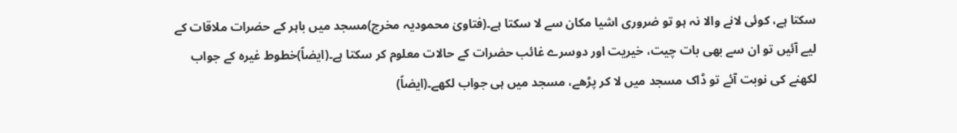سکتا ہے، کوئی لانے والا نہ ہو تو ضروری اشیا مکان سے لا سکتا ہے۔(فتاویٰ محمودیہ مخرج)مسجد میں باہر کے حضرات ملاقات کے لیے آئیں تو ان سے بھی بات چیت، خیریت اور دوسرے غائب حضرات کے حالات معلوم کر سکتا ہے۔(ایضاً)خطوط غیرہ کے جواب لکھنے کی نوبت آئے تو ڈاک مسجد میں لا کر پڑھے، مسجد میں ہی جواب لکھے۔(ایضاً)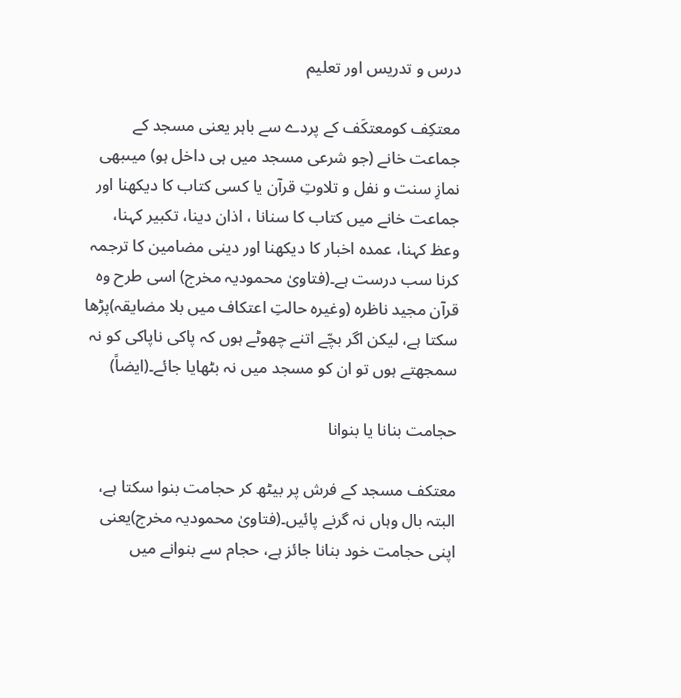درس و تدریس اور تعلیم

معتکِف کومعتکَف کے پردے سے باہر یعنی مسجد کے جماعت خانے (جو شرعی مسجد میں ہی داخل ہو) میںبھی نمازِ سنت و نفل و تلاوتِ قرآن یا کسی کتاب کا دیکھنا اور جماعت خانے میں کتاب کا سنانا ، اذان دینا، تکبیر کہنا، وعظ کہنا، عمدہ اخبار کا دیکھنا اور دینی مضامین کا ترجمہ کرنا سب درست ہے۔(فتاویٰ محمودیہ مخرج) اسی طرح وہ قرآن مجید ناظرہ (وغیرہ حالتِ اعتکاف میں بلا مضایقہ)پڑھا سکتا ہے، لیکن اگر بچّے اتنے چھوٹے ہوں کہ پاکی ناپاکی کو نہ سمجھتے ہوں تو ان کو مسجد میں نہ بٹھایا جائے۔(ایضاً)

حجامت بنانا یا بنوانا

معتکف مسجد کے فرش پر بیٹھ کر حجامت بنوا سکتا ہے، البتہ بال وہاں نہ گرنے پائیں۔(فتاویٰ محمودیہ مخرج)یعنی اپنی حجامت خود بنانا جائز ہے، حجام سے بنوانے میں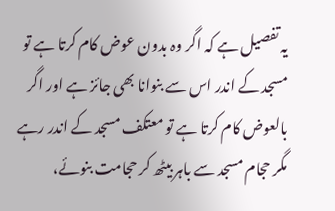یہ تفصیل ہے کہ اگر وہ بدون عوض کام کرتا ہے تو مسجد کے اندر اس سے بنوانا بھی جائز ہے اور اگر بالعوض کام کرتا ہے تو معتکف مسجد کے اندر رہے مگر حجام مسجد سے باہر بیٹھ کر حجامت بنوئے،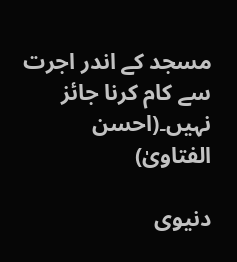مسجد کے اندر اجرت سے کام کرنا جائز نہیں۔(احسن الفتاویٰ)

دنیوی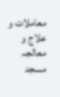معاملات و علاج و معالجہ
مسجد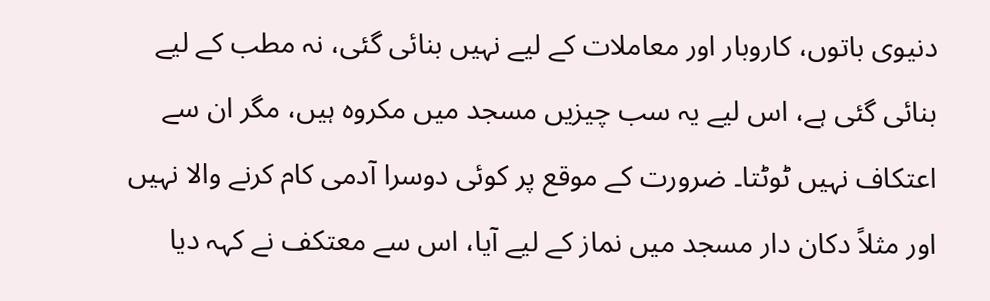دنیوی باتوں، کاروبار اور معاملات کے لیے نہیں بنائی گئی، نہ مطب کے لیے بنائی گئی ہے، اس لیے یہ سب چیزیں مسجد میں مکروہ ہیں، مگر ان سے اعتکاف نہیں ٹوٹتا۔ ضرورت کے موقع پر کوئی دوسرا آدمی کام کرنے والا نہیں اور مثلاً دکان دار مسجد میں نماز کے لیے آیا، اس سے معتکف نے کہہ دیا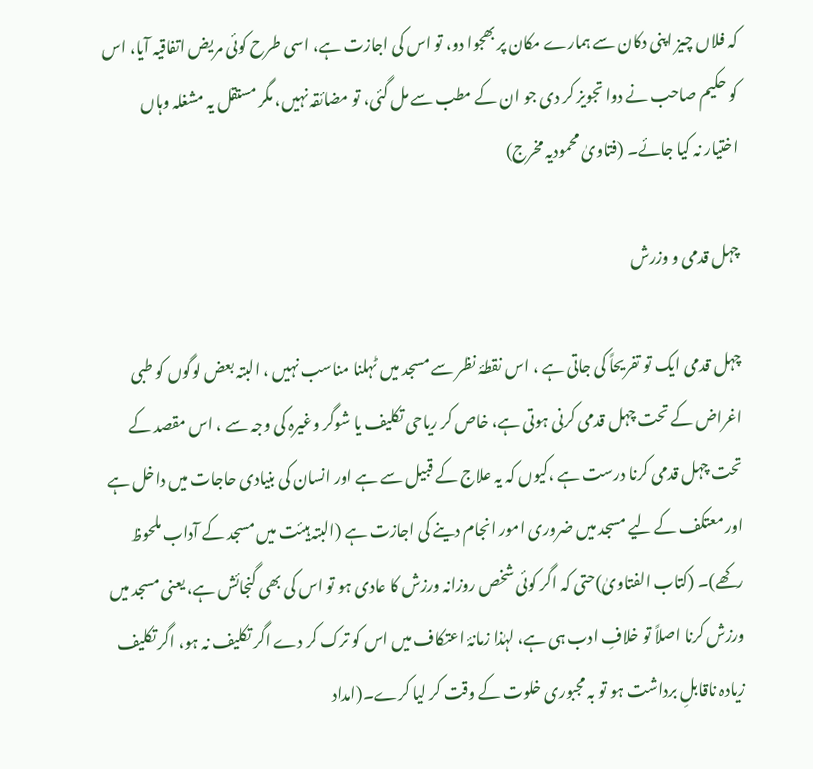کہ فلاں چیز اپنی دکان سے ہمارے مکان پر بھجوا دو، تو اس کی اجازت ہے، اسی طرح کوئی مریض اتفاقیہ آیا، اس کو حکیم صاحب نے دوا تجویز کر دی جو ان کے مطب سے مل گئی، تو مضائقہ نہیں، مگر مستقل یہ مشغلہ وہاں اختیار نہ کیا جائے۔ (فتاویٰ محمودیہ مخرج)

چہل قدمی و وزرش

چہل قدمی ایک تو تفریحاً کی جاتی ہے ، اس نقطۂ نظر سے مسجد میں ٹہلنا مناسب نہیں ، البتہ بعض لوگوں کو طبی اغراض کے تحت چہل قدمی کرنی ہوتی ہے، خاص کر ریاحی تکلیف یا شوگر وغیرہ کی وجہ سے ، اس مقصد کے تحت چہل قدمی کرنا درست ہے ،کیوں کہ یہ علاج کے قبیل سے ہے اور انسان کی بنیادی حاجات میں داخل ہے اور معتکف کے لیے مسجد میں ضروری امور انجام دینے کی اجازت ہے (البتہ ہیئت میں مسجد کے آداب ملحوظ رکھے)۔ (کتاب الفتاویٰ)حتی کہ اگر کوئی شخص روزانہ ورزش کا عادی ہو تو اس کی بھی گنجائش ہے، یعنی مسجد میں ورزش کرنا اصلاً تو خلافِ ادب ہی ہے، لہٰذا زمانۂ اعتکاف میں اس کو ترک کر دے اگر تکلیف نہ ہو، اگر تکلیف زیادہ ناقابلِ برداشت ہو تو بہ مجبوری خلوت کے وقت کر لیا کرے۔(امداد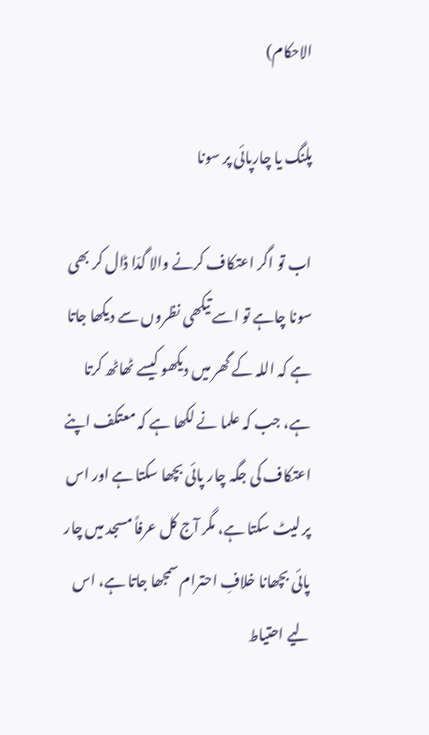الاحکام)

پلنگ یا چارپائی پر سونا

اب تو اگر اعتکاف کرنے والا گدّا ڈال کر بھی سونا چاہے تو اسے تیکھی نظروں سے دیکھا جاتا ہے کہ اللہ کے گھر میں دیکھو کیسے ٹھاٹھ کرتا ہے، جب کہ علما نے لکھا ہے کہ معتکف اپنے اعتکاف کی جگہ چار پائی بچھا سکتا ہے اور اس پر لیٹ سکتا ہے، مگر آج کل عرفاً مسجد میں چار پائی بچھانا خلافِ احترام سمجھا جاتا ہے، اس لیے احتیاط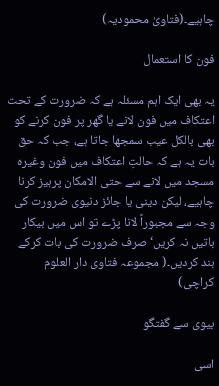چاہیے۔(فتاویٰ محمودیہ)

فون کا استعمال

یہ بھی ایک اہم مسئلہ ہے کہ ضرورت کے تحت اعتکاف میں فون لانے یا گھر پر فون کرنے کو بھی بالکل عیب سمجھا جاتا ہے، جب کہ حق بات یہ ہے کہ حالتِ اعتکاف میں فون وغیرہ مسجد میں لانے سے حتی الامکان پرہیز کرنا چاہیے، لیکن دینی یا جائز دنیوی ضرورت کی وجہ سے مجبوراً لانا پڑے تو اس میں بیکار باتیں نہ کریں‘ صرف ضرورت کی بات کرکے بند کردیں۔( مجموعہ فتاوی دار العلوم کراچی)

بیوی سے گفتگو

اسی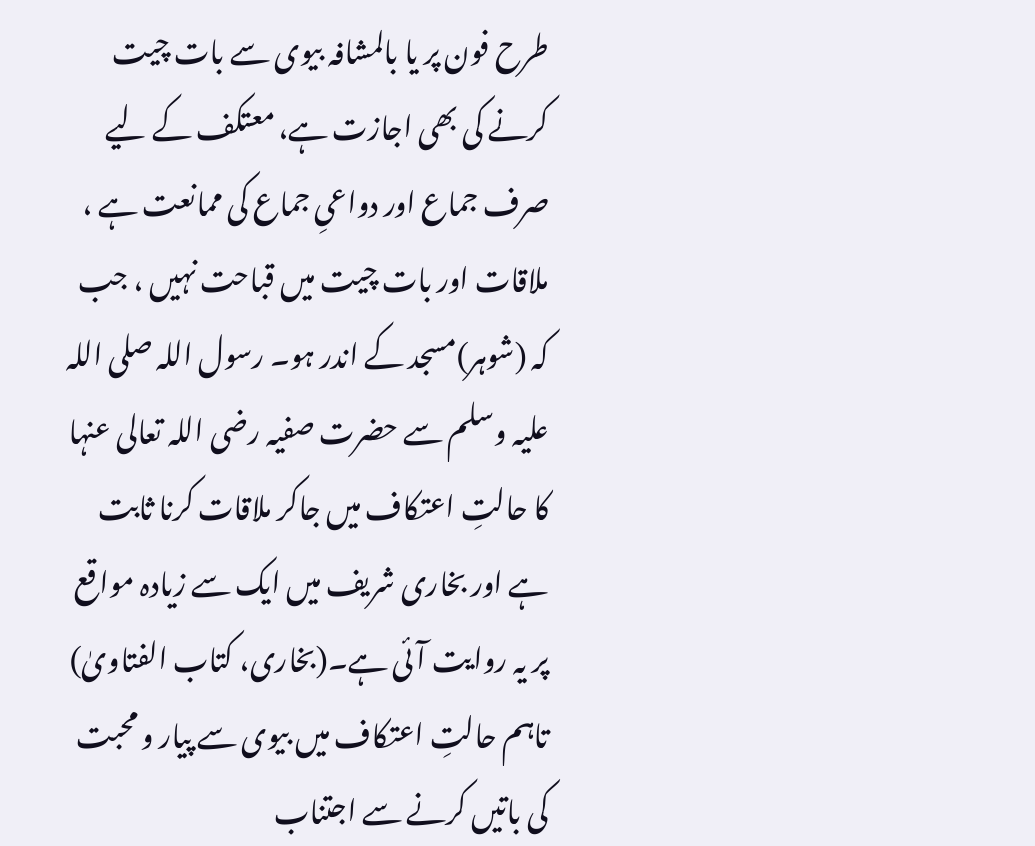طرح فون پر یا بالمشافہ بیوی سے بات چیت کرنے کی بھی اجازت ہے، معتکف کے لیے صرف جماع اور دواعیِ جماع کی ممانعت ہے ، ملاقات اور بات چیت میں قباحت نہیں ، جب کہ (شوہر)مسجد کے اندر ہو۔ رسول اللہ صلی اللہ علیہ وسلم سے حضرت صفیہ رضی اللہ تعالی عنہا کا حالتِ اعتکاف میں جاکر ملاقات کرنا ثابت ہے اور بخاری شریف میں ایک سے زیادہ مواقع پر یہ روایت آئی ہے۔(بخاری، کتاب الفتاویٰ) تاہم حالتِ اعتکاف میں بیوی سے پیار و محبت کی باتیں کرنے سے اجتناب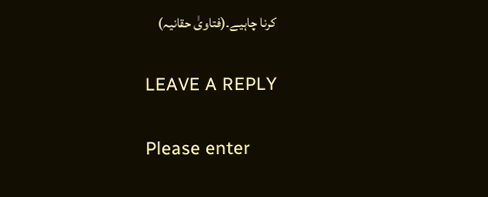کرنا چاہیے۔(فتاویٰ حقانیہ)

LEAVE A REPLY

Please enter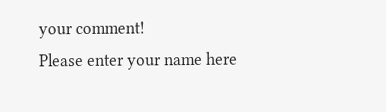your comment!
Please enter your name here